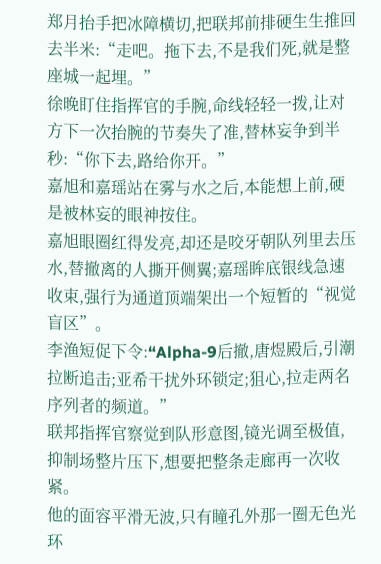郑月抬手把冰障横切,把联邦前排硬生生推回去半米:“走吧。拖下去,不是我们死,就是整座城一起埋。”
徐晚盯住指挥官的手腕,命线轻轻一拨,让对方下一次抬腕的节奏失了准,替林妄争到半秒:“你下去,路给你开。”
嘉旭和嘉瑶站在雾与水之后,本能想上前,硬是被林妄的眼神按住。
嘉旭眼圈红得发亮,却还是咬牙朝队列里去压水,替撤离的人撕开侧翼;嘉瑶眸底银线急速收束,强行为通道顶端架出一个短暂的“视觉盲区”。
李渔短促下令:“Alpha-9后撤,唐煜殿后,引潮拉断追击;亚希干扰外环锁定;狙心,拉走两名序列者的频道。”
联邦指挥官察觉到队形意图,镜光调至极值,抑制场整片压下,想要把整条走廊再一次收紧。
他的面容平滑无波,只有瞳孔外那一圈无色光环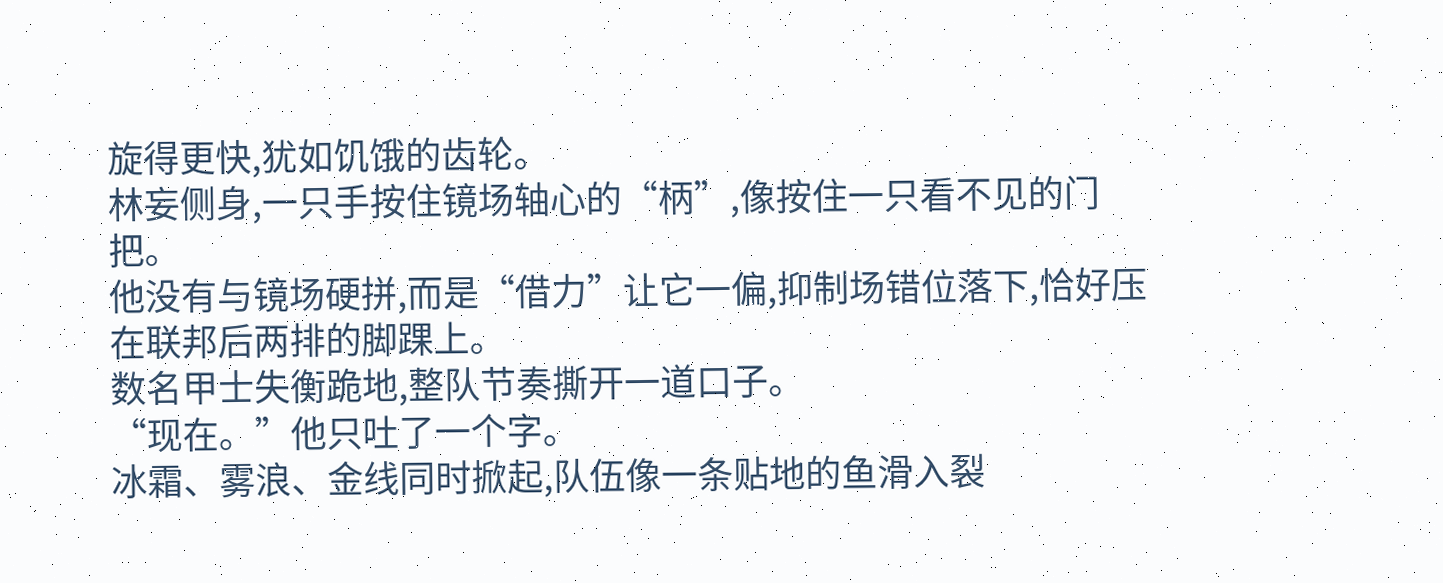旋得更快,犹如饥饿的齿轮。
林妄侧身,一只手按住镜场轴心的“柄”,像按住一只看不见的门把。
他没有与镜场硬拼,而是“借力”让它一偏,抑制场错位落下,恰好压在联邦后两排的脚踝上。
数名甲士失衡跪地,整队节奏撕开一道口子。
“现在。”他只吐了一个字。
冰霜、雾浪、金线同时掀起,队伍像一条贴地的鱼滑入裂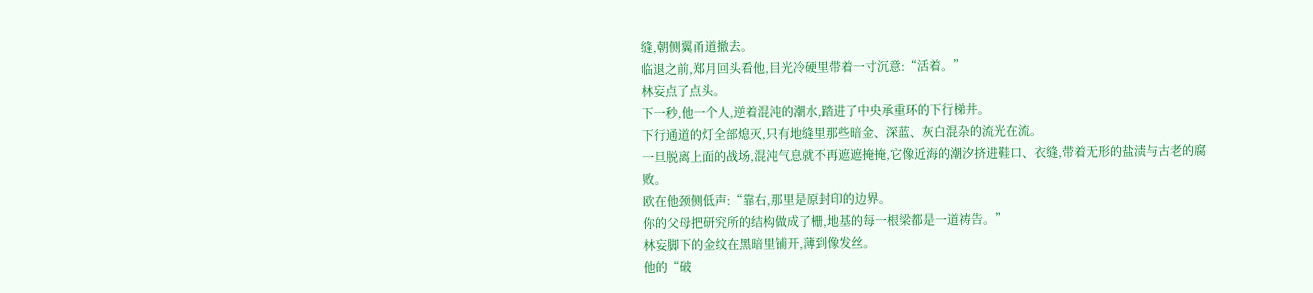缝,朝侧翼甬道撤去。
临退之前,郑月回头看他,目光冷硬里带着一寸沉意:“活着。”
林妄点了点头。
下一秒,他一个人,逆着混沌的潮水,踏进了中央承重环的下行梯井。
下行通道的灯全部熄灭,只有地缝里那些暗金、深蓝、灰白混杂的流光在流。
一旦脱离上面的战场,混沌气息就不再遮遮掩掩,它像近海的潮汐挤进鞋口、衣缝,带着无形的盐渍与古老的腐败。
欧在他颈侧低声:“靠右,那里是原封印的边界。
你的父母把研究所的结构做成了栅,地基的每一根梁都是一道祷告。”
林妄脚下的金纹在黑暗里铺开,薄到像发丝。
他的“破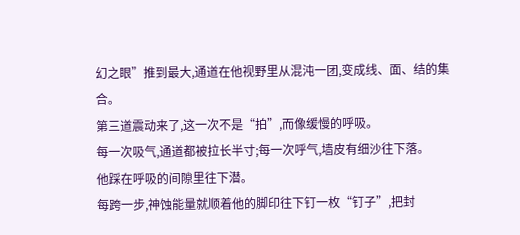幻之眼”推到最大,通道在他视野里从混沌一团,变成线、面、结的集合。
第三道震动来了,这一次不是“拍”,而像缓慢的呼吸。
每一次吸气,通道都被拉长半寸;每一次呼气,墙皮有细沙往下落。
他踩在呼吸的间隙里往下潜。
每跨一步,神蚀能量就顺着他的脚印往下钉一枚“钉子”,把封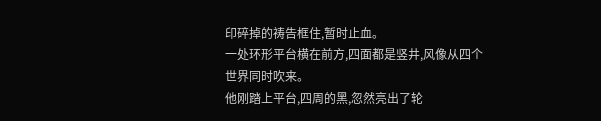印碎掉的祷告框住,暂时止血。
一处环形平台横在前方,四面都是竖井,风像从四个世界同时吹来。
他刚踏上平台,四周的黑,忽然亮出了轮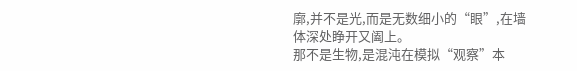廓,并不是光,而是无数细小的“眼”,在墙体深处睁开又阖上。
那不是生物,是混沌在模拟“观察”本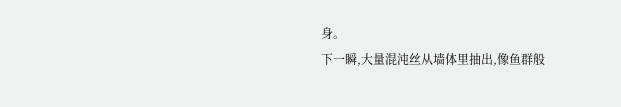身。
下一瞬,大量混沌丝从墙体里抽出,像鱼群般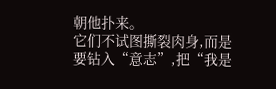朝他扑来。
它们不试图撕裂肉身,而是要钻入“意志”,把“我是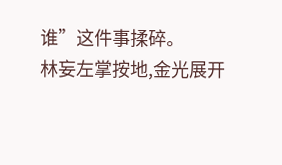谁”这件事揉碎。
林妄左掌按地,金光展开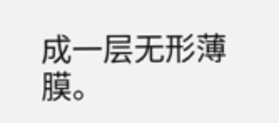成一层无形薄膜。